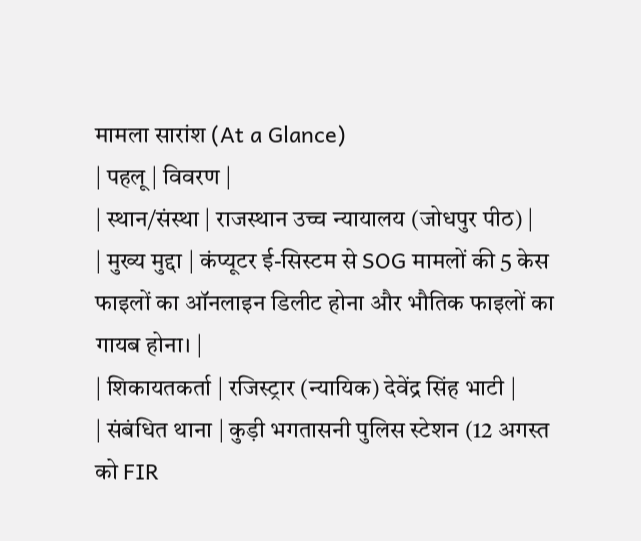मामला सारांश (At a Glance)
| पहलू | विवरण |
| स्थान/संस्था | राजस्थान उच्च न्यायालय (जोधपुर पीठ) |
| मुख्य मुद्दा | कंप्यूटर ई-सिस्टम से SOG मामलों की 5 केस फाइलों का ऑनलाइन डिलीट होना और भौतिक फाइलों का गायब होना। |
| शिकायतकर्ता | रजिस्ट्रार (न्यायिक) देवेंद्र सिंह भाटी |
| संबंधित थाना | कुड़ी भगतासनी पुलिस स्टेशन (12 अगस्त को FIR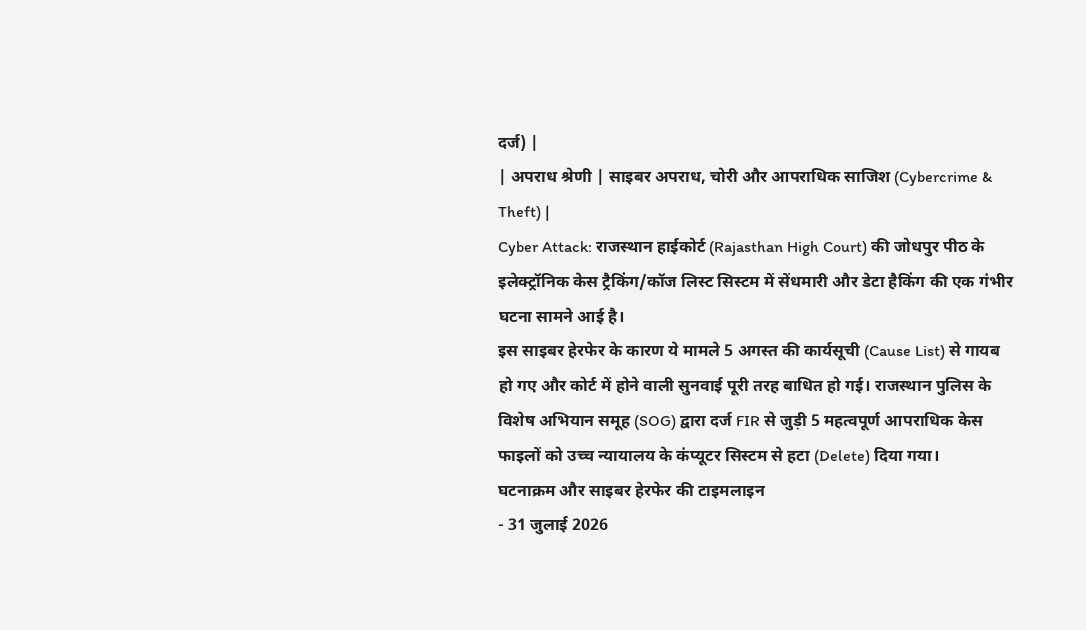दर्ज) |
| अपराध श्रेणी | साइबर अपराध, चोरी और आपराधिक साजिश (Cybercrime & Theft) |
Cyber Attack: राजस्थान हाईकोर्ट (Rajasthan High Court) की जोधपुर पीठ के इलेक्ट्रॉनिक केस ट्रैकिंग/कॉज लिस्ट सिस्टम में सेंधमारी और डेटा हैकिंग की एक गंभीर घटना सामने आई है।
इस साइबर हेरफेर के कारण ये मामले 5 अगस्त की कार्यसूची (Cause List) से गायब हो गए और कोर्ट में होने वाली सुनवाई पूरी तरह बाधित हो गई। राजस्थान पुलिस के विशेष अभियान समूह (SOG) द्वारा दर्ज FIR से जुड़ी 5 महत्वपूर्ण आपराधिक केस फाइलों को उच्च न्यायालय के कंप्यूटर सिस्टम से हटा (Delete) दिया गया।
घटनाक्रम और साइबर हेरफेर की टाइमलाइन
- 31 जुलाई 2026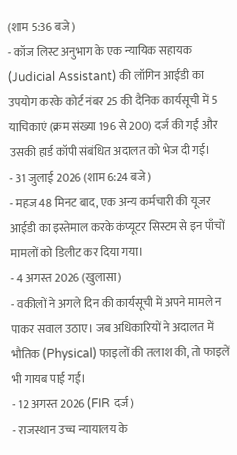(शाम 5:36 बजे)
- कॉज लिस्ट अनुभाग के एक न्यायिक सहायक (Judicial Assistant) की लॉगिन आईडी का उपयोग करके कोर्ट नंबर 25 की दैनिक कार्यसूची में 5 याचिकाएं (क्रम संख्या 196 से 200) दर्ज की गईं और उसकी हार्ड कॉपी संबंधित अदालत को भेज दी गई।
- 31 जुलाई 2026 (शाम 6:24 बजे)
- महज 48 मिनट बाद, एक अन्य कर्मचारी की यूजर आईडी का इस्तेमाल करके कंप्यूटर सिस्टम से इन पाँचों मामलों को डिलीट कर दिया गया।
- 4 अगस्त 2026 (खुलासा)
- वकीलों ने अगले दिन की कार्यसूची में अपने मामले न पाकर सवाल उठाए। जब अधिकारियों ने अदालत में भौतिक (Physical) फाइलों की तलाश की, तो फाइलें भी गायब पाई गईं।
- 12 अगस्त 2026 (FIR दर्ज)
- राजस्थान उच्च न्यायालय के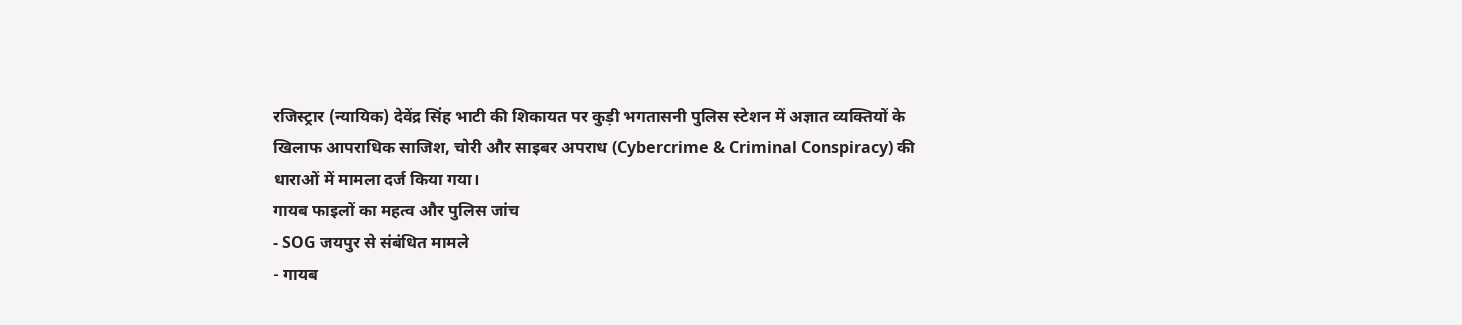रजिस्ट्रार (न्यायिक) देवेंद्र सिंह भाटी की शिकायत पर कुड़ी भगतासनी पुलिस स्टेशन में अज्ञात व्यक्तियों के खिलाफ आपराधिक साजिश, चोरी और साइबर अपराध (Cybercrime & Criminal Conspiracy) की धाराओं में मामला दर्ज किया गया।
गायब फाइलों का महत्व और पुलिस जांच
- SOG जयपुर से संबंधित मामले
- गायब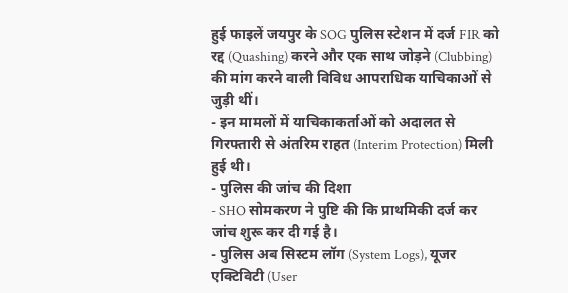हुई फाइलें जयपुर के SOG पुलिस स्टेशन में दर्ज FIR को रद्द (Quashing) करने और एक साथ जोड़ने (Clubbing) की मांग करने वाली विविध आपराधिक याचिकाओं से जुड़ी थीं।
- इन मामलों में याचिकाकर्ताओं को अदालत से गिरफ्तारी से अंतरिम राहत (Interim Protection) मिली हुई थी।
- पुलिस की जांच की दिशा
- SHO सोमकरण ने पुष्टि की कि प्राथमिकी दर्ज कर जांच शुरू कर दी गई है।
- पुलिस अब सिस्टम लॉग (System Logs), यूजर एक्टिविटी (User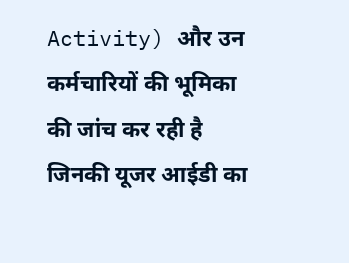Activity) और उन कर्मचारियों की भूमिका की जांच कर रही है जिनकी यूजर आईडी का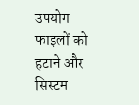उपयोग फाइलों को हटाने और सिस्टम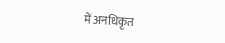में अनधिकृत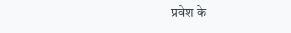प्रवेश के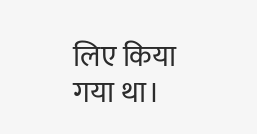लिए किया गया था।